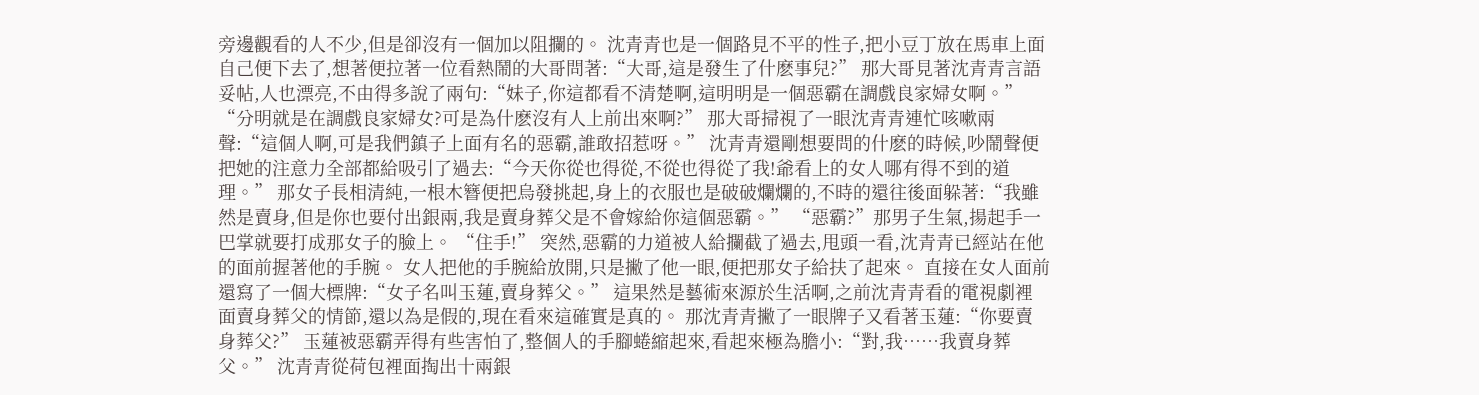旁邊觀看的人不少,但是卻沒有一個加以阻攔的。 沈青青也是一個路見不平的性子,把小豆丁放在馬車上面自己便下去了,想著便拉著一位看熱鬧的大哥問著:“大哥,這是發生了什麽事兒?” 那大哥見著沈青青言語妥帖,人也漂亮,不由得多說了兩句:“妹子,你這都看不清楚啊,這明明是一個惡霸在調戲良家婦女啊。” “分明就是在調戲良家婦女?可是為什麽沒有人上前出來啊?” 那大哥掃視了一眼沈青青連忙咳嗽兩聲:“這個人啊,可是我們鎮子上面有名的惡霸,誰敢招惹呀。” 沈青青還剛想要問的什麽的時候,吵鬧聲便把她的注意力全部都給吸引了過去:“今天你從也得從,不從也得從了我!爺看上的女人哪有得不到的道理。” 那女子長相清純,一根木簪便把烏發挑起,身上的衣服也是破破爛爛的,不時的還往後面躲著:“我雖然是賣身,但是你也要付出銀兩,我是賣身葬父是不會嫁給你這個惡霸。” “惡霸?”那男子生氣,揚起手一巴掌就要打成那女子的臉上。 “住手!” 突然,惡霸的力道被人給攔截了過去,甩頭一看,沈青青已經站在他的面前握著他的手腕。 女人把他的手腕給放開,只是撇了他一眼,便把那女子給扶了起來。 直接在女人面前還寫了一個大標牌:“女子名叫玉蓮,賣身葬父。” 這果然是藝術來源於生活啊,之前沈青青看的電視劇裡面賣身葬父的情節,還以為是假的,現在看來這確實是真的。 那沈青青撇了一眼牌子又看著玉蓮:“你要賣身葬父?” 玉蓮被惡霸弄得有些害怕了,整個人的手腳蜷縮起來,看起來極為膽小:“對,我……我賣身葬父。” 沈青青從荷包裡面掏出十兩銀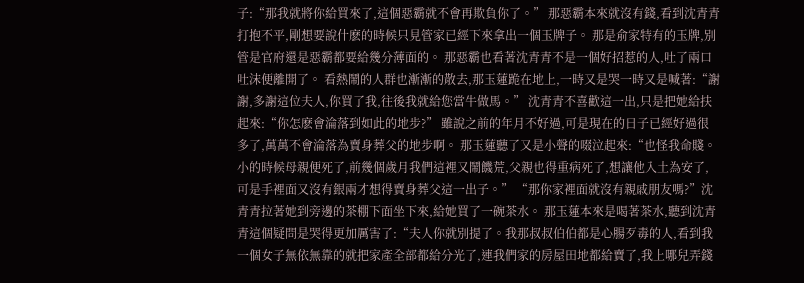子:“那我就將你給買來了,這個惡霸就不會再欺負你了。” 那惡霸本來就沒有錢,看到沈青青打抱不平,剛想要說什麽的時候只見管家已經下來拿出一個玉牌子。 那是俞家特有的玉牌,別管是官府還是惡霸都要給幾分薄面的。 那惡霸也看著沈青青不是一個好招惹的人,吐了兩口吐沫便離開了。 看熱鬧的人群也漸漸的散去,那玉蓮跪在地上,一時又是哭一時又是喊著:“謝謝,多謝這位夫人,你買了我,往後我就給您當牛做馬。” 沈青青不喜歡這一出,只是把她給扶起來:“你怎麽會淪落到如此的地步?” 雖說之前的年月不好過,可是現在的日子已經好過很多了,萬萬不會淪落為賣身葬父的地步啊。 那玉蓮聽了又是小聲的啜泣起來:“也怪我命賤。小的時候母親便死了,前幾個歲月我們這裡又鬧饑荒,父親也得重病死了,想讓他入土為安了,可是手裡面又沒有銀兩才想得賣身葬父這一出子。” “那你家裡面就沒有親戚朋友嗎?”沈青青拉著她到旁邊的茶棚下面坐下來,給她買了一碗茶水。 那玉蓮本來是喝著茶水,聽到沈青青這個疑問是哭得更加厲害了:“夫人你就別提了。我那叔叔伯伯都是心腸歹毒的人,看到我一個女子無依無靠的就把家產全部都給分光了,連我們家的房屋田地都給賣了,我上哪兒弄錢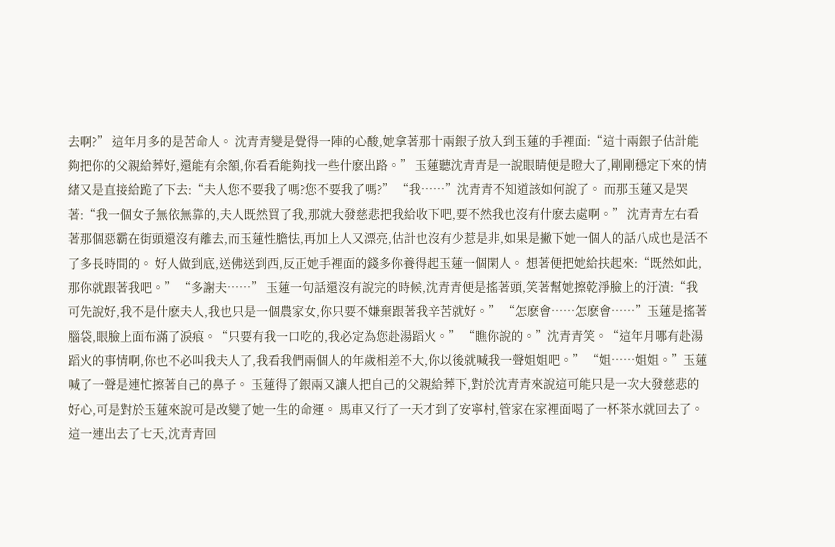去啊?” 這年月多的是苦命人。 沈青青變是覺得一陣的心酸,她拿著那十兩銀子放入到玉蓮的手裡面:“這十兩銀子估計能夠把你的父親給葬好,還能有余額,你看看能夠找一些什麽出路。” 玉蓮聽沈青青是一說眼睛便是瞪大了,剛剛穩定下來的情緒又是直接給跪了下去:“夫人您不要我了嗎?您不要我了嗎?” “我……”沈青青不知道該如何說了。 而那玉蓮又是哭著:“我一個女子無依無靠的,夫人既然買了我,那就大發慈悲把我給收下吧,要不然我也沒有什麽去處啊。” 沈青青左右看著那個惡霸在街頭還沒有離去,而玉蓮性膽怯,再加上人又漂亮,估計也沒有少惹是非,如果是撇下她一個人的話八成也是活不了多長時間的。 好人做到底,送佛送到西,反正她手裡面的錢多你養得起玉蓮一個閑人。 想著便把她給扶起來:“既然如此,那你就跟著我吧。” “多謝夫……” 玉蓮一句話還沒有說完的時候,沈青青便是搖著頭,笑著幫她擦乾淨臉上的汙漬:“我可先說好,我不是什麽夫人,我也只是一個農家女,你只要不嫌棄跟著我辛苦就好。” “怎麽會……怎麽會……”玉蓮是搖著腦袋,眼臉上面布滿了淚痕。“只要有我一口吃的,我必定為您赴湯蹈火。” “瞧你說的。”沈青青笑。“這年月哪有赴湯蹈火的事情啊,你也不必叫我夫人了,我看我們兩個人的年歲相差不大,你以後就喊我一聲姐姐吧。” “姐……姐姐。”玉蓮喊了一聲是連忙擦著自己的鼻子。 玉蓮得了銀兩又讓人把自己的父親給葬下,對於沈青青來說這可能只是一次大發慈悲的好心,可是對於玉蓮來說可是改變了她一生的命運。 馬車又行了一天才到了安寧村,管家在家裡面喝了一杯茶水就回去了。 這一連出去了七天,沈青青回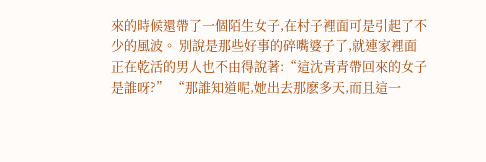來的時候還帶了一個陌生女子,在村子裡面可是引起了不少的風波。 別說是那些好事的碎嘴婆子了,就連家裡面正在乾活的男人也不由得說著:“這沈青青帶回來的女子是誰呀?” “那誰知道呢,她出去那麽多天,而且這一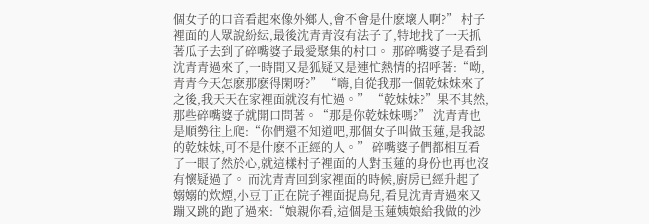個女子的口音看起來像外鄉人,會不會是什麽壞人啊?” 村子裡面的人眾說紛紜,最後沈青青沒有法子了,特地找了一天抓著瓜子去到了碎嘴婆子最愛聚集的村口。 那碎嘴婆子是看到沈青青過來了,一時間又是狐疑又是連忙熱情的招呼著:“呦,青青今天怎麽那麽得閑呀?” “嗨,自從我那一個乾妹妹來了之後,我天天在家裡面就沒有忙過。” “乾妹妹?”果不其然,那些碎嘴婆子就開口問著。“那是你乾妹妹嗎?” 沈青青也是順勢往上爬:“你們還不知道吧,那個女子叫做玉蓮,是我認的乾妹妹,可不是什麽不正經的人。” 碎嘴婆子們都相互看了一眼了然於心,就這樣村子裡面的人對玉蓮的身份也再也沒有懷疑過了。 而沈青青回到家裡面的時候,廚房已經升起了嫋嫋的炊煙,小豆丁正在院子裡面捉鳥兒,看見沈青青過來又蹦又跳的跑了過來:“娘親你看,這個是玉蓮姨娘給我做的沙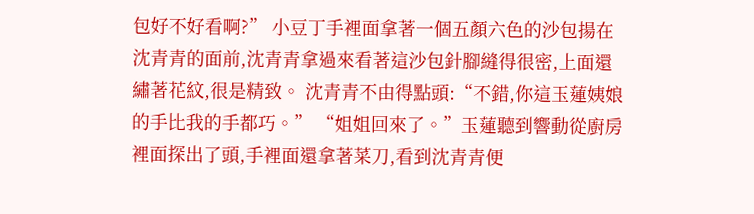包好不好看啊?” 小豆丁手裡面拿著一個五顏六色的沙包揚在沈青青的面前,沈青青拿過來看著這沙包針腳縫得很密,上面還繡著花紋,很是精致。 沈青青不由得點頭:“不錯,你這玉蓮姨娘的手比我的手都巧。” “姐姐回來了。”玉蓮聽到響動從廚房裡面探出了頭,手裡面還拿著菜刀,看到沈青青便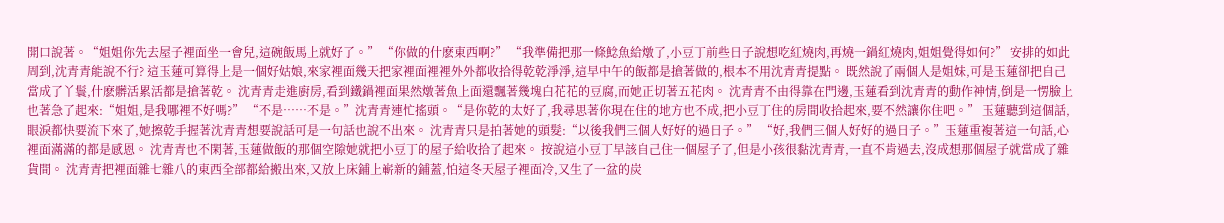開口說著。“姐姐你先去屋子裡面坐一會兒,這碗飯馬上就好了。” “你做的什麽東西啊?” “我準備把那一條鯰魚給燉了,小豆丁前些日子說想吃紅燒肉,再燒一鍋紅燒肉,姐姐覺得如何?” 安排的如此周到,沈青青能說不行? 這玉蓮可算得上是一個好姑娘,來家裡面幾天把家裡面裡裡外外都收拾得乾乾淨淨,這早中午的飯都是搶著做的,根本不用沈青青提點。 既然說了兩個人是姐妹,可是玉蓮卻把自己當成了丫鬟,什麽髒活累活都是搶著乾。 沈青青走進廚房,看到鐵鍋裡面果然燉著魚上面還飄著幾塊白花花的豆腐,而她正切著五花肉。 沈青青不由得靠在門邊,玉蓮看到沈青青的動作神情,倒是一愣臉上也著急了起來:“姐姐,是我哪裡不好嗎?” “不是……不是。”沈青青連忙搖頭。“是你乾的太好了,我尋思著你現在住的地方也不成,把小豆丁住的房間收拾起來,要不然讓你住吧。” 玉蓮聽到這個話,眼淚都快要流下來了,她擦乾手握著沈青青想要說話可是一句話也說不出來。 沈青青只是拍著她的頭髮:“以後我們三個人好好的過日子。” “好,我們三個人好好的過日子。”玉蓮重複著這一句話,心裡面滿滿的都是感恩。 沈青青也不閑著,玉蓮做飯的那個空隙她就把小豆丁的屋子給收拾了起來。 按說這小豆丁早該自己住一個屋子了,但是小孩很黏沈青青,一直不肯過去,沒成想那個屋子就當成了雜貨間。 沈青青把裡面雜七雜八的東西全部都給搬出來,又放上床鋪上嶄新的鋪蓋,怕這冬天屋子裡面冷,又生了一盆的炭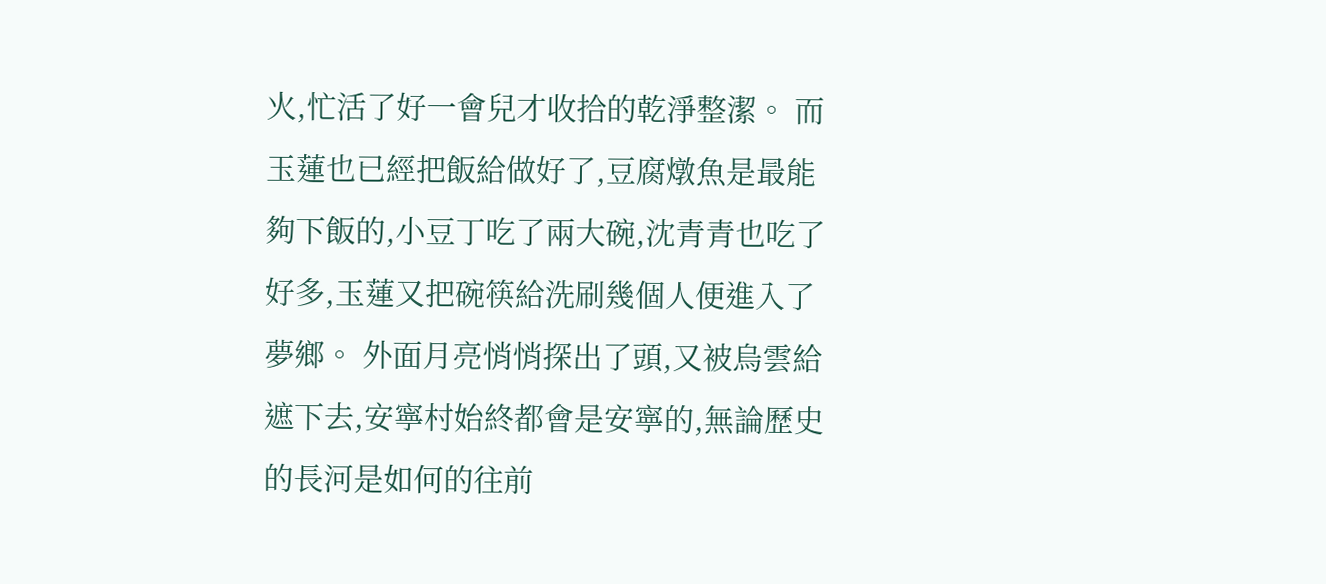火,忙活了好一會兒才收拾的乾淨整潔。 而玉蓮也已經把飯給做好了,豆腐燉魚是最能夠下飯的,小豆丁吃了兩大碗,沈青青也吃了好多,玉蓮又把碗筷給洗刷幾個人便進入了夢鄉。 外面月亮悄悄探出了頭,又被烏雲給遮下去,安寧村始終都會是安寧的,無論歷史的長河是如何的往前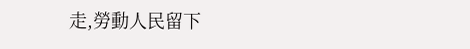走,勞動人民留下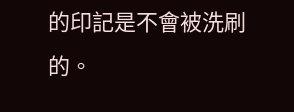的印記是不會被洗刷的。